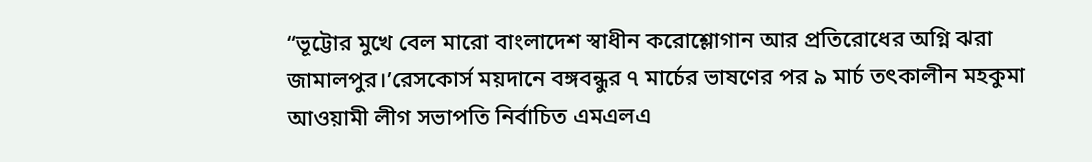“ভূট্টোর মুখে বেল মারো বাংলাদেশ স্বাধীন করোশ্লোগান আর প্রতিরোধের অগ্নি ঝরা জামালপুর।’রেসকোর্স ময়দানে বঙ্গবন্ধুর ৭ মার্চের ভাষণের পর ৯ মার্চ তৎকালীন মহকুমা আওয়ামী লীগ সভাপতি নির্বাচিত এমএলএ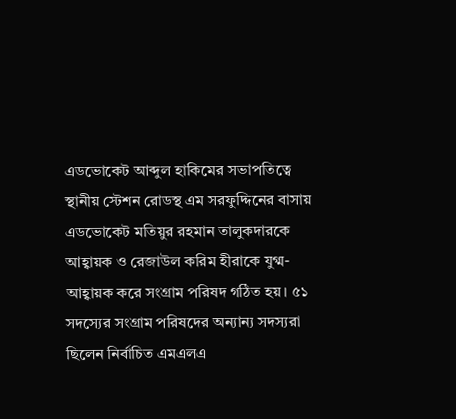এডভোকেট আব্দুল হাকিমের সভাপতিত্বে স্থানীয় স্টেশন রোডস্থ এম সরফুদ্দিনের বাসায় এডভোকেট মতিয়ুর রহমান তালুকদারকে আহ্বায়ক ও রেজাউল করিম হীরাকে যুগ্ম-আহ্বায়ক করে সংগ্রাম পরিষদ গঠিত হয়। ৫১ সদস্যের সংগ্রাম পরিষদের অন্যান্য সদস্যরা ছিলেন নির্বাচিত এমএলএ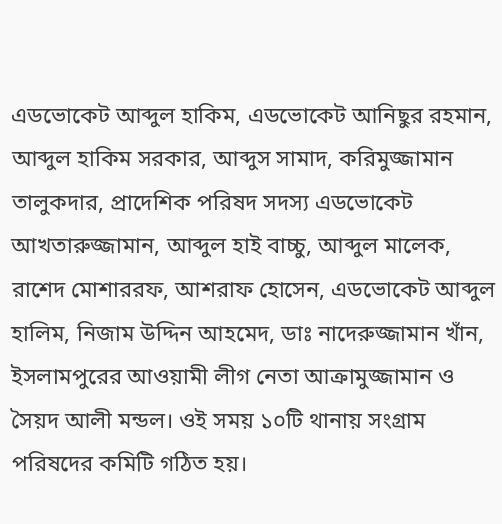এডভোকেট আব্দুল হাকিম, এডভোকেট আনিছুর রহমান, আব্দুল হাকিম সরকার, আব্দুস সামাদ, করিমুজ্জামান তালুকদার, প্রাদেশিক পরিষদ সদস্য এডভোকেট আখতারুজ্জামান, আব্দুল হাই বাচ্চু, আব্দুল মালেক, রাশেদ মোশাররফ, আশরাফ হোসেন, এডভোকেট আব্দুল হালিম, নিজাম উদ্দিন আহমেদ, ডাঃ নাদেরুজ্জামান খাঁন, ইসলামপুরের আওয়ামী লীগ নেতা আক্রামুজ্জামান ও সৈয়দ আলী মন্ডল। ওই সময় ১০টি থানায় সংগ্রাম পরিষদের কমিটি গঠিত হয়।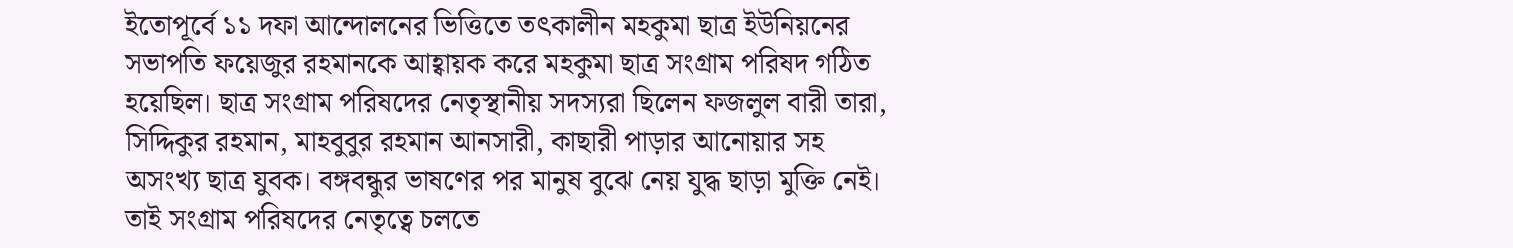ইতোপূর্বে ১১ দফা আন্দোলনের ভিত্তিতে তৎকালীন মহকুমা ছাত্র ইউনিয়নের সভাপতি ফয়েজুর রহমানকে আহ্বায়ক করে মহকুমা ছাত্র সংগ্রাম পরিষদ গঠিত হয়েছিল। ছাত্র সংগ্রাম পরিষদের নেতৃস্থানীয় সদস্যরা ছিলেন ফজলুল বারী তারা, সিদ্দিকুর রহমান, মাহবুবুর রহমান আনসারী, কাছারী পাড়ার আনোয়ার সহ অসংখ্য ছাত্র যুবক। বঙ্গবন্ধুর ভাষণের পর মানুষ বুঝে নেয় যুদ্ধ ছাড়া মুক্তি নেই। তাই সংগ্রাম পরিষদের নেতৃত্বে চলতে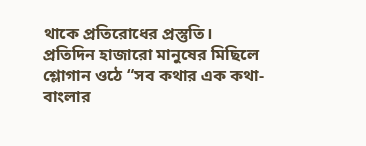থাকে প্রতিরোধের প্রস্তুতি। প্রতিদিন হাজারো মানুষের মিছিলে শ্লোগান ওঠে “সব কথার এক কথা-বাংলার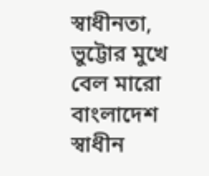স্বাধীনতা, ভুট্টোর মুখে বেল মারো বাংলাদেশ স্বাধীন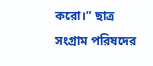করো।” ছাত্র সংগ্রাম পরিষদের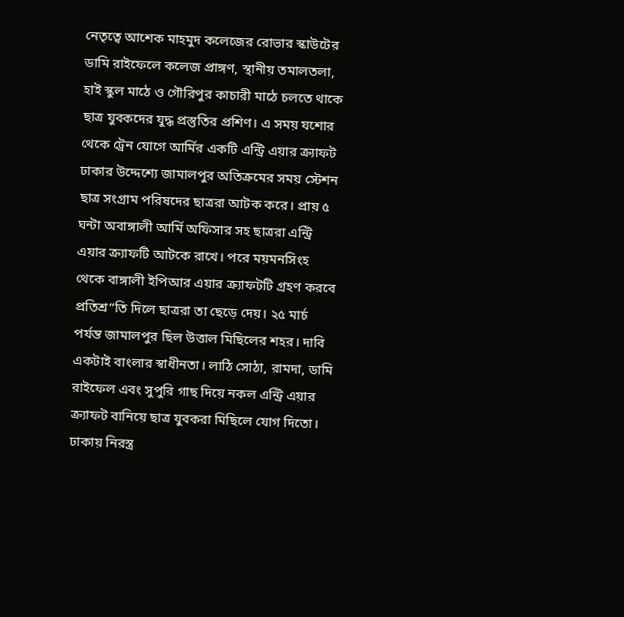নেতৃত্বে আশেক মাহমুদ কলেজের রোভার স্কাউটের ডামি রাইফেলে কলেজ প্রাঙ্গণ, স্থানীয় তমালতলা, হাই স্কুল মাঠে ও গৌরিপুর কাচারী মাঠে চলতে থাকে ছাত্র যুবকদের যুদ্ধ প্রস্তুতির প্রশিণ। এ সময় যশোর থেকে ট্রেন যোগে আর্মির একটি এন্ট্রি এয়ার ক্র্যাফট ঢাকার উদ্দেশ্যে জামালপুর অতিক্রমের সময় স্টেশন ছাত্র সংগ্রাম পরিষদের ছাত্ররা আটক করে। প্রায় ৫ ঘন্টা অবাঙ্গালী আর্মি অফিসার সহ ছাত্ররা এন্ট্রি এয়ার ক্র্যাফটি আটকে রাখে। পরে ময়মনসিংহ থেকে বাঙ্গালী ইপিআর এয়ার ক্র্যাফটটি গ্রহণ করবে প্রতিশ্র“তি দিলে ছাত্ররা তা ছেড়ে দেয়। ২৫ মার্চ পর্যন্ত জামালপুর ছিল উত্তাল মিছিলের শহর। দাবি একটাই বাংলার স্বাধীনতা। লাঠি সোঠা, রামদা, ডামি রাইফেল এবং সুপুরি গাছ দিয়ে নকল এন্ট্রি এয়ার ক্র্যাফট বানিয়ে ছাত্র যুবকরা মিছিলে যোগ দিতো।
ঢাকায় নিরস্ত্র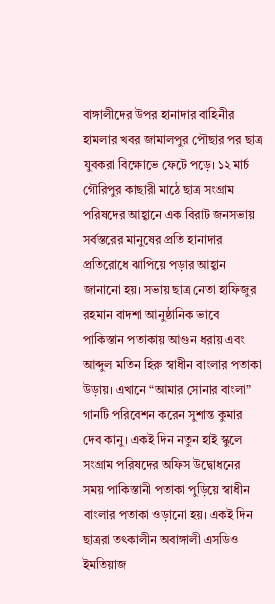বাঙ্গালীদের উপর হানাদার বাহিনীর হামলার খবর জামালপুর পৌছার পর ছাত্র যুবকরা বিক্ষোভে ফেটে পড়ে। ১২ মার্চ গৌরিপুর কাছারী মাঠে ছাত্র সংগ্রাম পরিষদের আহ্বানে এক বিরাট জনসভায় সর্বস্তরের মানুষের প্রতি হানাদার প্রতিরোধে ঝাপিয়ে পড়ার আহ্বান জানানো হয়। সভায় ছাত্র নেতা হাফিজুর রহমান বাদশা আনুষ্ঠানিক ভাবে পাকিস্তান পতাকায় আগুন ধরায় এবং আব্দুল মতিন হিরু স্বাধীন বাংলার পতাকা উড়ায়। এখানে “আমার সোনার বাংলা” গানটি পরিবেশন করেন সুশান্ত কুমার দেব কানু। একই দিন নতুন হাই স্কুলে সংগ্রাম পরিষদের অফিস উদ্বোধনের সময় পাকিস্তানী পতাকা পুড়িয়ে স্বাধীন বাংলার পতাকা ওড়ানো হয়। একই দিন ছাত্ররা তৎকালীন অবাঙ্গালী এসডিও ইমতিয়াজ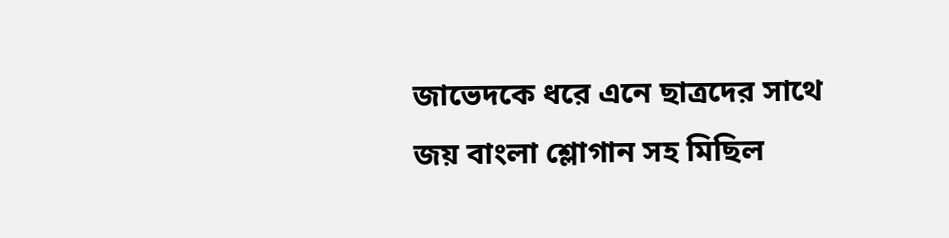জাভেদকে ধরে এনে ছাত্রদের সাথে জয় বাংলা শ্লোগান সহ মিছিল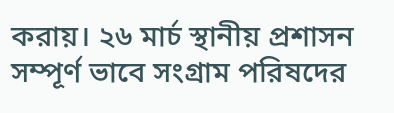করায়। ২৬ মার্চ স্থানীয় প্রশাসন সম্পূর্ণ ভাবে সংগ্রাম পরিষদের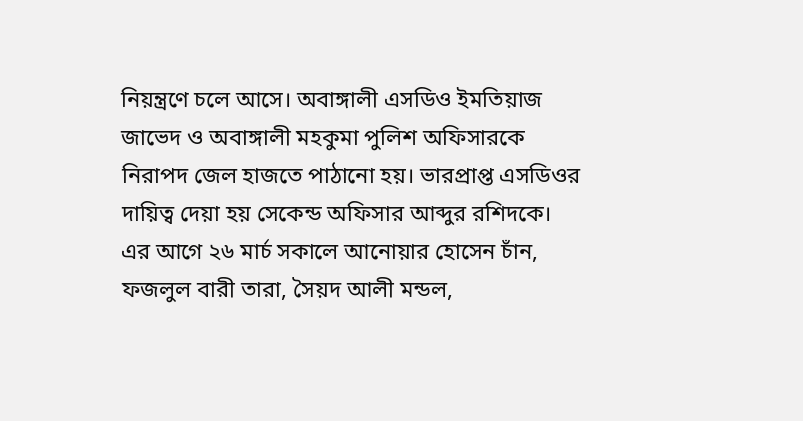নিয়ন্ত্রণে চলে আসে। অবাঙ্গালী এসডিও ইমতিয়াজ জাভেদ ও অবাঙ্গালী মহকুমা পুলিশ অফিসারকে নিরাপদ জেল হাজতে পাঠানো হয়। ভারপ্রাপ্ত এসডিওর দায়িত্ব দেয়া হয় সেকেন্ড অফিসার আব্দুর রশিদকে। এর আগে ২৬ মার্চ সকালে আনোয়ার হোসেন চাঁন, ফজলুল বারী তারা, সৈয়দ আলী মন্ডল,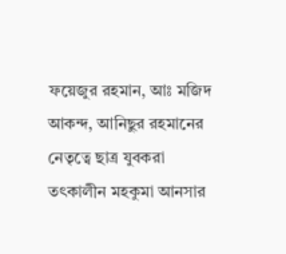ফয়েজুর রহমান, আঃ মজিদ আকন্দ, আনিছুর রহমানের নেতৃত্বে ছাত্র যুবকরা তৎকালীন মহকুমা আনসার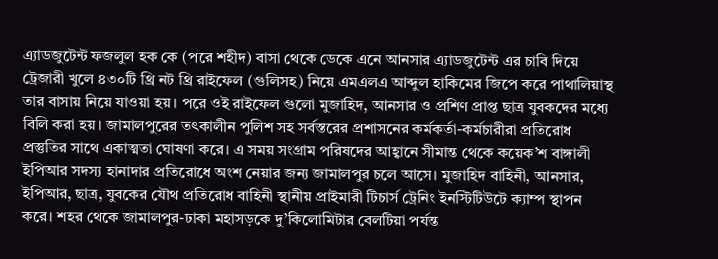এ্যাডজুটেন্ট ফজলুল হক কে (পরে শহীদ) বাসা থেকে ডেকে এনে আনসার এ্যাডজুটেন্ট এর চাবি দিয়ে ট্রেজারী খুলে ৪৩০টি থ্রি নট থ্রি রাইফেল (গুলিসহ) নিয়ে এমএলএ আব্দুল হাকিমের জিপে করে পাথালিয়াস্থ তার বাসায় নিয়ে যাওয়া হয়। পরে ওই রাইফেল গুলো মুজাহিদ, আনসার ও প্রশিণ প্রাপ্ত ছাত্র যুবকদের মধ্যে বিলি করা হয়। জামালপুরের তৎকালীন পুলিশ সহ সর্বস্তরের প্রশাসনের কর্মকর্তা-কর্মচারীরা প্রতিরোধ প্রস্তুতির সাথে একাত্মতা ঘোষণা করে। এ সময় সংগ্রাম পরিষদের আহ্বানে সীমান্ত থেকে কয়েক’শ বাঙ্গালী ইপিআর সদস্য হানাদার প্রতিরোধে অংশ নেয়ার জন্য জামালপুর চলে আসে। মুজাহিদ বাহিনী, আনসার, ইপিআর, ছাত্র, যুবকের যৌথ প্রতিরোধ বাহিনী স্থানীয় প্রাইমারী টিচার্স ট্রেনিং ইনস্টিটিউটে ক্যাম্প স্থাপন করে। শহর থেকে জামালপুর-ঢাকা মহাসড়কে দু’কিলোমিটার বেলটিয়া পর্যন্ত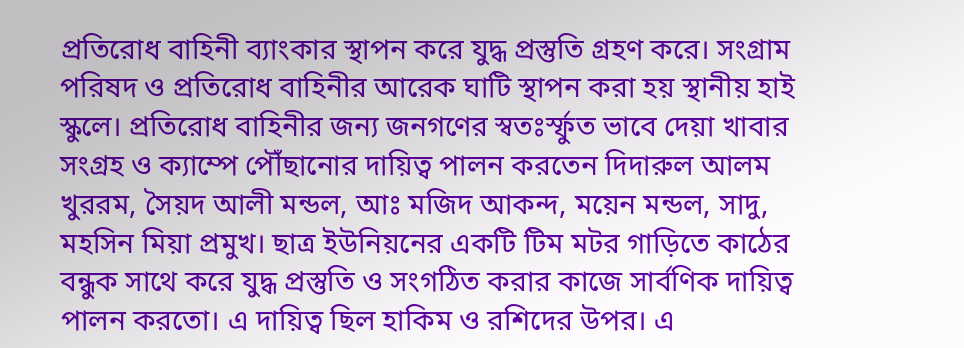প্রতিরোধ বাহিনী ব্যাংকার স্থাপন করে যুদ্ধ প্রস্তুতি গ্রহণ করে। সংগ্রাম পরিষদ ও প্রতিরোধ বাহিনীর আরেক ঘাটি স্থাপন করা হয় স্থানীয় হাই স্কুলে। প্রতিরোধ বাহিনীর জন্য জনগণের স্বতঃর্স্ফুত ভাবে দেয়া খাবার সংগ্রহ ও ক্যাম্পে পৌঁছানোর দায়িত্ব পালন করতেন দিদারুল আলম খুররম, সৈয়দ আলী মন্ডল, আঃ মজিদ আকন্দ, ময়েন মন্ডল, সাদু, মহসিন মিয়া প্রমুখ। ছাত্র ইউনিয়নের একটি টিম মটর গাড়িতে কাঠের বন্ধুক সাথে করে যুদ্ধ প্রস্তুতি ও সংগঠিত করার কাজে সার্বণিক দায়িত্ব পালন করতো। এ দায়িত্ব ছিল হাকিম ও রশিদের উপর। এ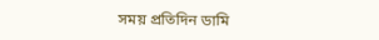সময় প্রতিদিন ডামি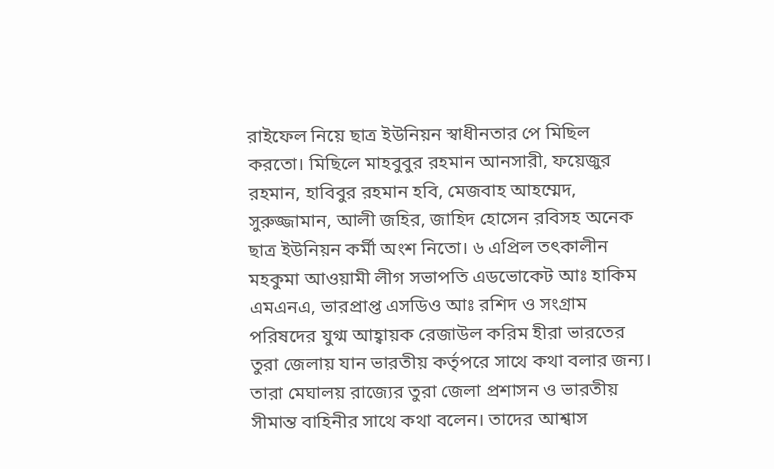রাইফেল নিয়ে ছাত্র ইউনিয়ন স্বাধীনতার পে মিছিল করতো। মিছিলে মাহবুবুর রহমান আনসারী, ফয়েজুর রহমান, হাবিবুর রহমান হবি, মেজবাহ আহম্মেদ, সুরুজ্জামান, আলী জহির, জাহিদ হোসেন রবিসহ অনেক ছাত্র ইউনিয়ন কর্মী অংশ নিতো। ৬ এপ্রিল তৎকালীন মহকুমা আওয়ামী লীগ সভাপতি এডভোকেট আঃ হাকিম এমএনএ, ভারপ্রাপ্ত এসডিও আঃ রশিদ ও সংগ্রাম পরিষদের যুগ্ম আহ্বায়ক রেজাউল করিম হীরা ভারতের তুরা জেলায় যান ভারতীয় কর্তৃপরে সাথে কথা বলার জন্য। তারা মেঘালয় রাজ্যের তুরা জেলা প্রশাসন ও ভারতীয় সীমান্ত বাহিনীর সাথে কথা বলেন। তাদের আশ্বাস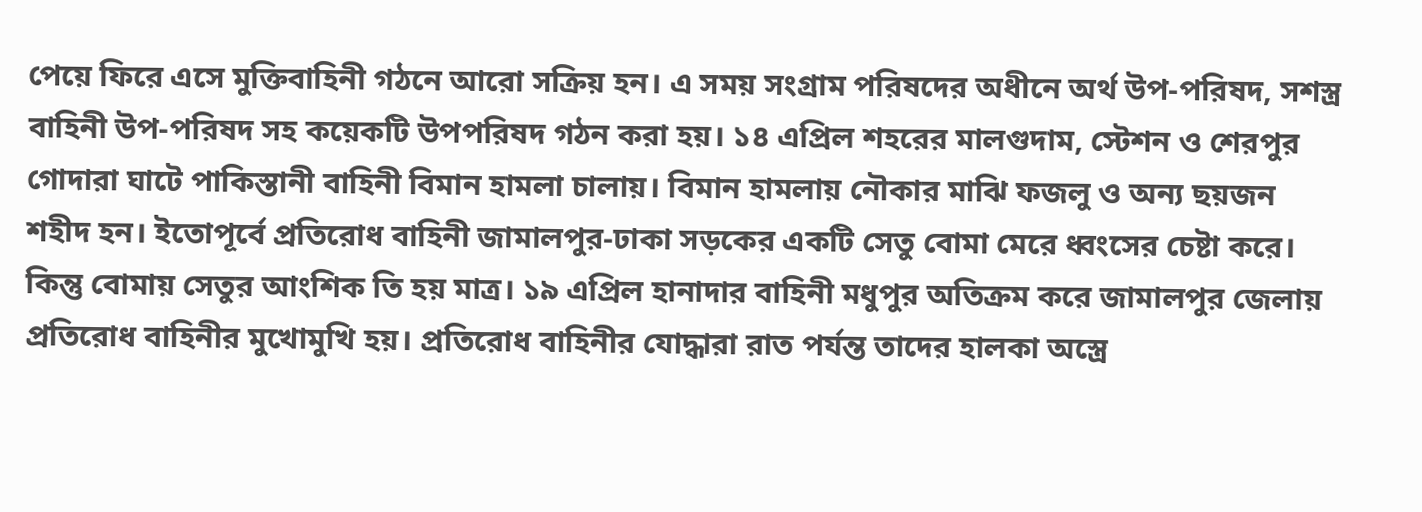পেয়ে ফিরে এসে মুক্তিবাহিনী গঠনে আরো সক্রিয় হন। এ সময় সংগ্রাম পরিষদের অধীনে অর্থ উপ-পরিষদ, সশস্ত্র বাহিনী উপ-পরিষদ সহ কয়েকটি উপপরিষদ গঠন করা হয়। ১৪ এপ্রিল শহরের মালগুদাম, স্টেশন ও শেরপুর গোদারা ঘাটে পাকিস্তানী বাহিনী বিমান হামলা চালায়। বিমান হামলায় নৌকার মাঝি ফজলু ও অন্য ছয়জন শহীদ হন। ইতোপূর্বে প্রতিরোধ বাহিনী জামালপুর-ঢাকা সড়কের একটি সেতু বোমা মেরে ধ্বংসের চেষ্টা করে। কিন্তু বোমায় সেতুর আংশিক তি হয় মাত্র। ১৯ এপ্রিল হানাদার বাহিনী মধুপুর অতিক্রম করে জামালপুর জেলায় প্রতিরোধ বাহিনীর মুখোমুখি হয়। প্রতিরোধ বাহিনীর যোদ্ধারা রাত পর্যন্ত তাদের হালকা অস্ত্রে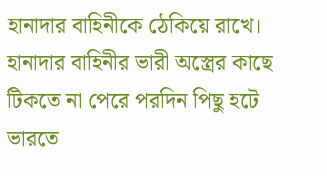হানাদার বাহিনীকে ঠেকিয়ে রাখে। হানাদার বাহিনীর ভারী অস্ত্রের কাছে টিকতে না পেরে পরদিন পিছু হটে ভারতে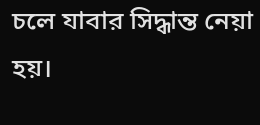চলে যাবার সিদ্ধান্ত নেয়া হয়।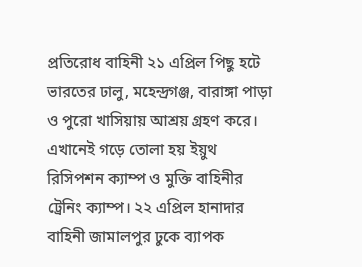প্রতিরোধ বাহিনী ২১ এপ্রিল পিছু হটে ভারতের ঢালু, মহেন্দ্রগঞ্জ, বারাঙ্গা পাড়া ও পুরো খাসিয়ায় আশ্রয় গ্রহণ করে। এখানেই গড়ে তোলা হয় ইয়ুথ রিসিপশন ক্যাম্প ও মুক্তি বাহিনীর ট্রেনিং ক্যাম্প। ২২ এপ্রিল হানাদার বাহিনী জামালপুর ঢুকে ব্যাপক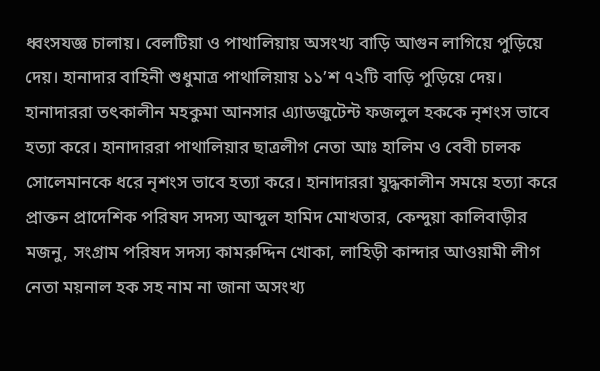ধ্বংসযজ্ঞ চালায়। বেলটিয়া ও পাথালিয়ায় অসংখ্য বাড়ি আগুন লাগিয়ে পুড়িয়ে দেয়। হানাদার বাহিনী শুধুমাত্র পাথালিয়ায় ১১’শ ৭২টি বাড়ি পুড়িয়ে দেয়। হানাদাররা তৎকালীন মহকুমা আনসার এ্যাডজুটেন্ট ফজলুল হককে নৃশংস ভাবে হত্যা করে। হানাদাররা পাথালিয়ার ছাত্রলীগ নেতা আঃ হালিম ও বেবী চালক সোলেমানকে ধরে নৃশংস ভাবে হত্যা করে। হানাদাররা যুদ্ধকালীন সময়ে হত্যা করে প্রাক্তন প্রাদেশিক পরিষদ সদস্য আব্দুল হামিদ মোখতার, কেন্দুয়া কালিবাড়ীর মজনু, সংগ্রাম পরিষদ সদস্য কামরুদ্দিন খোকা, লাহিড়ী কান্দার আওয়ামী লীগ নেতা ময়নাল হক সহ নাম না জানা অসংখ্য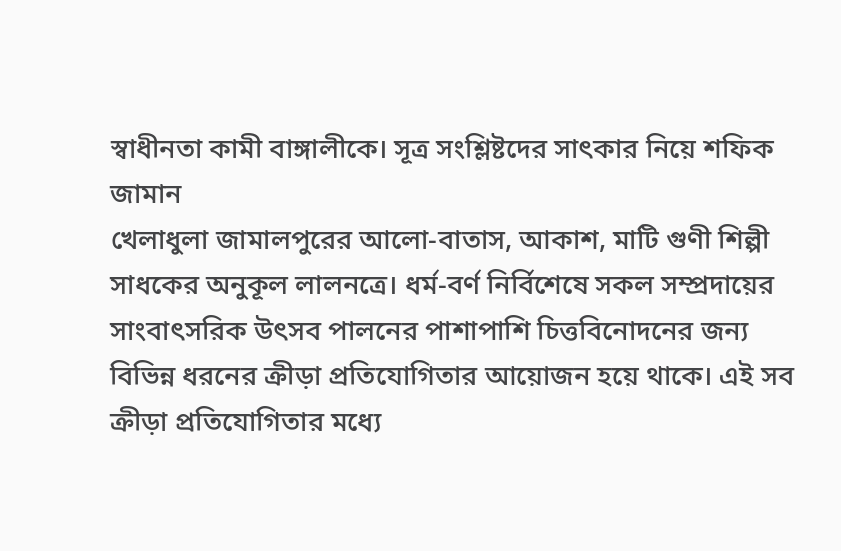স্বাধীনতা কামী বাঙ্গালীকে। সূত্র সংশ্লিষ্টদের সাৎকার নিয়ে শফিক জামান
খেলাধুলা জামালপুরের আলো-বাতাস, আকাশ, মাটি গুণী শিল্পী সাধকের অনুকূল লালনত্রে। ধর্ম-বর্ণ নির্বিশেষে সকল সম্প্রদায়ের সাংবাৎসরিক উৎসব পালনের পাশাপাশি চিত্তবিনোদনের জন্য বিভিন্ন ধরনের ক্রীড়া প্রতিযোগিতার আয়োজন হয়ে থাকে। এই সব ক্রীড়া প্রতিযোগিতার মধ্যে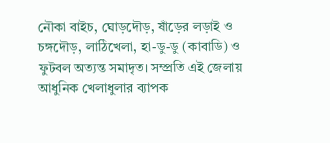নৌকা বাইচ, ঘোড়দৌড়, ষাঁড়ের লড়াই ও চঙ্গদৌড়, লাঠিখেলা, হা-ডু-ডু (কাবাডি) ও ফুটবল অত্যন্ত সমাদৃত। সম্প্রতি এই জেলায় আধুনিক খেলাধুলার ব্যাপক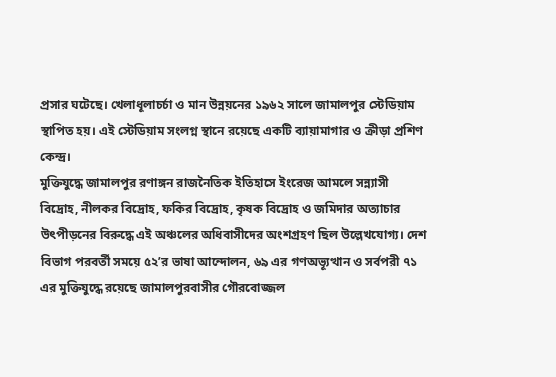প্রসার ঘটেছে। খেলাধূলাচর্চা ও মান উন্নয়নের ১৯৬২ সালে জামালপুর স্টেডিয়াম স্থাপিত হয়। এই স্টেডিয়াম সংলগ্ন স্থানে রয়েছে একটি ব্যায়ামাগার ও ক্রীড়া প্রশিণ কেন্দ্র।
মুক্তিযুদ্ধে জামালপুর রণাঙ্গন রাজনৈতিক ইতিহাসে ইংরেজ আমলে সন্ন্যাসী বিদ্রোহ, নীলকর বিদ্রোহ, ফকির বিদ্রোহ, কৃষক বিদ্রোহ ও জমিদার অত্যাচার উৎপীড়নের বিরুদ্ধে এই অঞ্চলের অধিবাসীদের অংশগ্রহণ ছিল উল্লেখযোগ্য। দেশ বিভাগ পরবর্তী সময়ে ৫২’র ভাষা আন্দোলন, ৬৯ এর গণঅভ্যূত্থান ও সর্বপরী ৭১ এর মুক্তিযুদ্ধে রয়েছে জামালপুরবাসীর গৌরবোজ্জল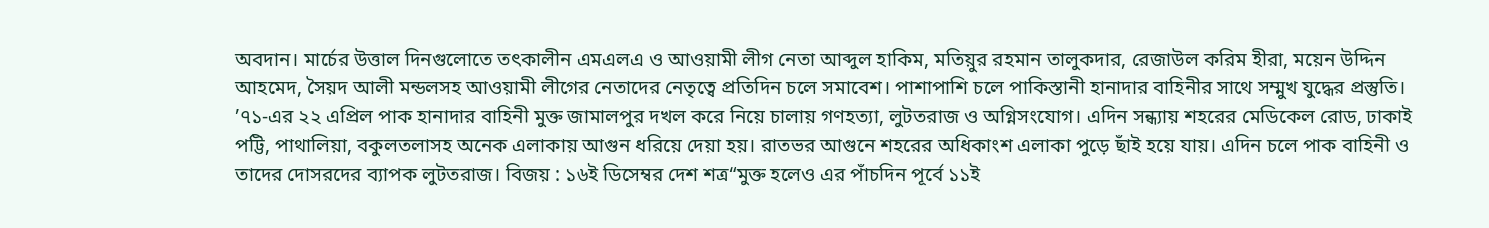অবদান। মার্চের উত্তাল দিনগুলোতে তৎকালীন এমএলএ ও আওয়ামী লীগ নেতা আব্দুল হাকিম, মতিয়ুর রহমান তালুকদার, রেজাউল করিম হীরা, ময়েন উদ্দিন আহমেদ, সৈয়দ আলী মন্ডলসহ আওয়ামী লীগের নেতাদের নেতৃত্বে প্রতিদিন চলে সমাবেশ। পাশাপাশি চলে পাকিস্তানী হানাদার বাহিনীর সাথে সম্মুখ যুদ্ধের প্রস্তুতি। ’৭১-এর ২২ এপ্রিল পাক হানাদার বাহিনী মুক্ত জামালপুর দখল করে নিয়ে চালায় গণহত্যা, লুটতরাজ ও অগ্নিসংযোগ। এদিন সন্ধ্যায় শহরের মেডিকেল রোড, ঢাকাই পট্টি, পাথালিয়া, বকুলতলাসহ অনেক এলাকায় আগুন ধরিয়ে দেয়া হয়। রাতভর আগুনে শহরের অধিকাংশ এলাকা পুড়ে ছাঁই হয়ে যায়। এদিন চলে পাক বাহিনী ও তাদের দোসরদের ব্যাপক লুটতরাজ। বিজয় : ১৬ই ডিসেম্বর দেশ শত্র“মুক্ত হলেও এর পাঁচদিন পূর্বে ১১ই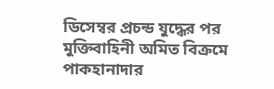ডিসেম্বর প্রচন্ড যুদ্ধের পর মুক্তিবাহিনী অমিত বিক্রমে পাকহানাদার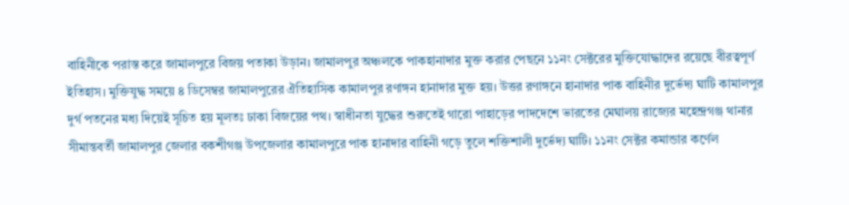বাহিনীকে পরাস্ত করে জামালপুরে বিজয় পতাকা উড়ান। জামালপুর অঞ্চলকে পাকহানাদার মুক্ত করার পেছনে ১১নং সেক্টরের মুক্তিযোদ্ধাদের রয়েছে বীরত্বপূর্ণ ইতিহাস। মুক্তিযুদ্ধ সময়ে ৪ ডিসেম্বর জামালপুরের ঐতিহাসিক কামালপুর রণাঙ্গন হানাদার মুক্ত হয়। উত্তর রণাঙ্গনে হানাদার পাক বাহিনীর দুর্ভেদ্য ঘাটি কামালপুর দুর্গ পতনের মধ্য দিয়েই সূচিত হয় মূলতঃ ঢাকা বিজয়ের পথ। স্বাধীনতা যুদ্ধের শুরুতেই গারো পাহাড়ের পাদদেশে ভারতের মেঘালয় রাজ্যের মহেন্দ্রগঞ্জ থানার সীমান্তবর্তী জামালপুর জেলার বকশীগঞ্জ উপজেলার কামালপুরে পাক হানাদার বাহিনী গড়ে তুলে শক্তিশালী দুর্ভেদ্য ঘাটি। ১১নং সেক্টর কমান্ডার কর্ণেল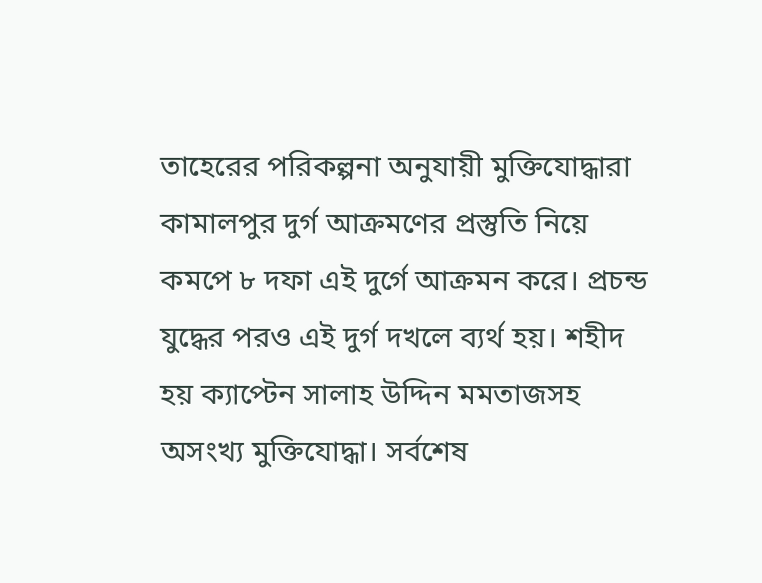তাহেরের পরিকল্পনা অনুযায়ী মুক্তিযোদ্ধারা কামালপুর দুর্গ আক্রমণের প্রস্তুতি নিয়ে কমপে ৮ দফা এই দুর্গে আক্রমন করে। প্রচন্ড যুদ্ধের পরও এই দুর্গ দখলে ব্যর্থ হয়। শহীদ হয় ক্যাপ্টেন সালাহ উদ্দিন মমতাজসহ অসংখ্য মুক্তিযোদ্ধা। সর্বশেষ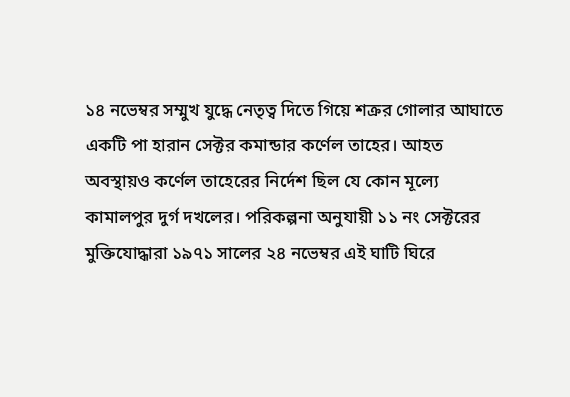১৪ নভেম্বর সম্মুখ যুদ্ধে নেতৃত্ব দিতে গিয়ে শক্রর গোলার আঘাতে একটি পা হারান সেক্টর কমান্ডার কর্ণেল তাহের। আহত অবস্থায়ও কর্ণেল তাহেরের নির্দেশ ছিল যে কোন মূল্যে কামালপুর দুর্গ দখলের। পরিকল্পনা অনুযায়ী ১১ নং সেক্টরের মুক্তিযোদ্ধারা ১৯৭১ সালের ২৪ নভেম্বর এই ঘাটি ঘিরে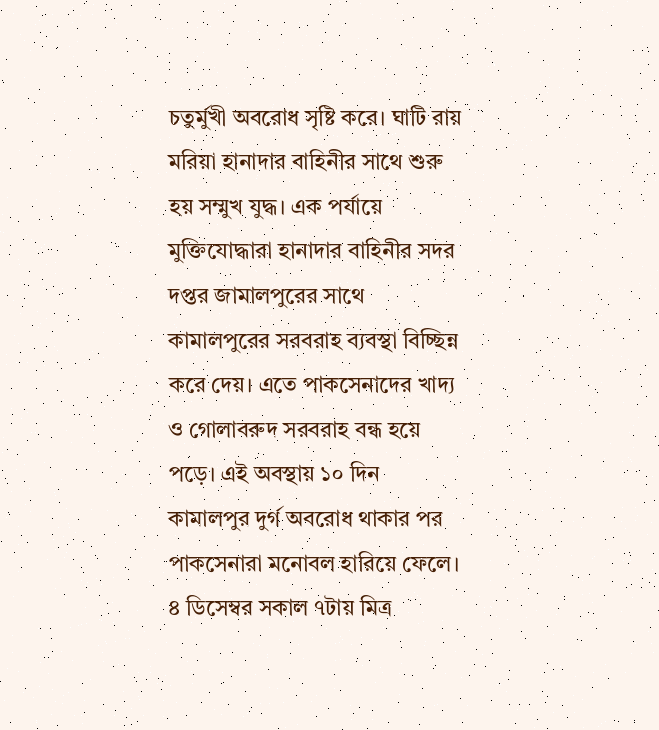চতুর্মুখী অবরোধ সৃষ্টি করে। ঘাটি রায় মরিয়া হানাদার বাহিনীর সাথে শুরু হয় সম্মুখ যুদ্ধ। এক পর্যায়ে মুক্তিযোদ্ধারা হানাদার বাহিনীর সদর দপ্তর জামালপুরের সাথে কামালপুরের সরবরাহ ব্যবস্থা বিচ্ছিন্ন করে দেয়। এতে পাকসেনাদের খাদ্য ও গোলাবরুদ সরবরাহ বন্ধ হয়ে পড়ে। এই অবস্থায় ১০ দিন কামালপুর দুর্গ অবরোধ থাকার পর পাকসেনারা মনোবল হারিয়ে ফেলে। ৪ ডিসেম্বর সকাল ৭টায় মিত্র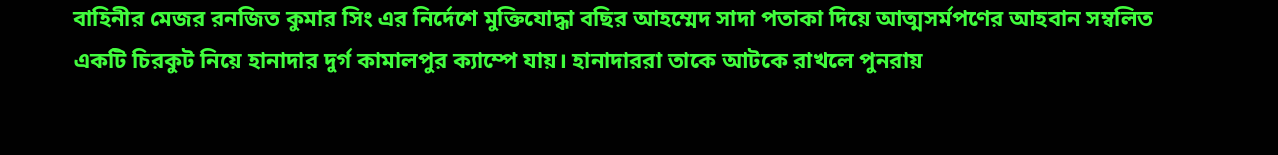বাহিনীর মেজর রনজিত কুমার সিং এর নির্দেশে মুক্তিযোদ্ধা বছির আহম্মেদ সাদা পতাকা দিয়ে আত্মসর্মপণের আহবান সম্বলিত একটি চিরকুট নিয়ে হানাদার দুর্গ কামালপুর ক্যাম্পে যায়। হানাদাররা তাকে আটকে রাখলে পুনরায়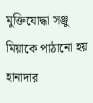মুক্তিযোদ্ধা সঞ্জু মিয়াকে পাঠানো হয় হানাদার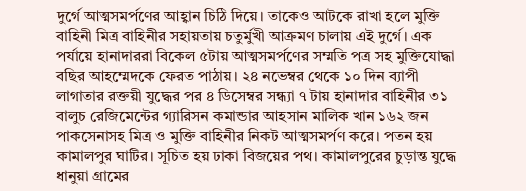দুর্গে আত্মসমর্পণের আহ্বান চিঠি দিয়ে। তাকেও আটকে রাখা হলে মুক্তি বাহিনী মিত্র বাহিনীর সহায়তায় চতুর্মুখী আক্রমণ চালায় এই দুর্গে। এক পর্যায়ে হানাদাররা বিকেল ৫টায় আত্মসমর্পণের সম্মতি পত্র সহ মুক্তিযোদ্ধা বছির আহম্মেদকে ফেরত পাঠায়। ২৪ নভেম্বর থেকে ১০ দিন ব্যাপী লাগাতার রক্তয়ী যুদ্ধের পর ৪ ডিসেম্বর সন্ধ্যা ৭ টায় হানাদার বাহিনীর ৩১ বালুচ রেজিমেন্টের গ্যারিসন কমান্ডার আহসান মালিক খান ১৬২ জন পাকসেনাসহ মিত্র ও মুক্তি বাহিনীর নিকট আত্মসমর্পণ করে। পতন হয় কামালপুর ঘাটির। সূচিত হয় ঢাকা বিজয়ের পথ। কামালপুরের চুড়ান্ত যুদ্ধে ধানুয়া গ্রামের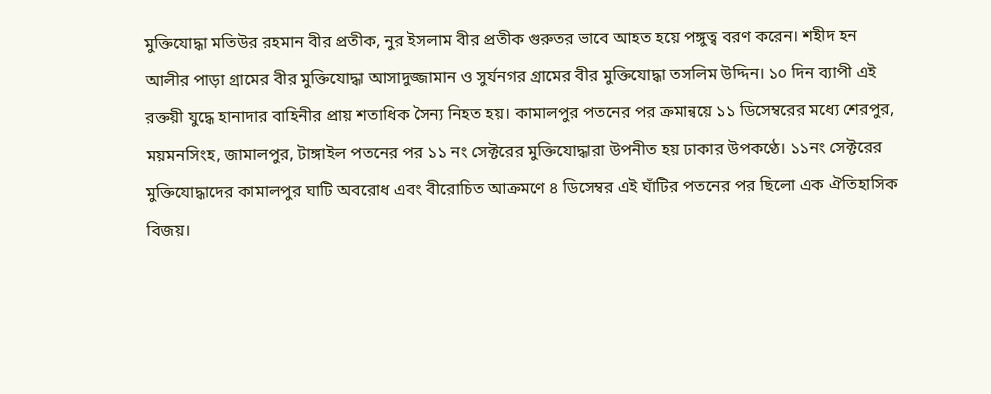মুক্তিযোদ্ধা মতিউর রহমান বীর প্রতীক, নুর ইসলাম বীর প্রতীক গুরুতর ভাবে আহত হয়ে পঙ্গুত্ব বরণ করেন। শহীদ হন আলীর পাড়া গ্রামের বীর মুক্তিযোদ্ধা আসাদুজ্জামান ও সুর্যনগর গ্রামের বীর মুক্তিযোদ্ধা তসলিম উদ্দিন। ১০ দিন ব্যাপী এই রক্তয়ী যুদ্ধে হানাদার বাহিনীর প্রায় শতাধিক সৈন্য নিহত হয়। কামালপুর পতনের পর ক্রমান্বয়ে ১১ ডিসেম্বরের মধ্যে শেরপুর, ময়মনসিংহ, জামালপুর, টাঙ্গাইল পতনের পর ১১ নং সেক্টরের মুক্তিযোদ্ধারা উপনীত হয় ঢাকার উপকণ্ঠে। ১১নং সেক্টরের মুক্তিযোদ্ধাদের কামালপুর ঘাটি অবরোধ এবং বীরোচিত আক্রমণে ৪ ডিসেম্বর এই ঘাঁটির পতনের পর ছিলো এক ঐতিহাসিক বিজয়।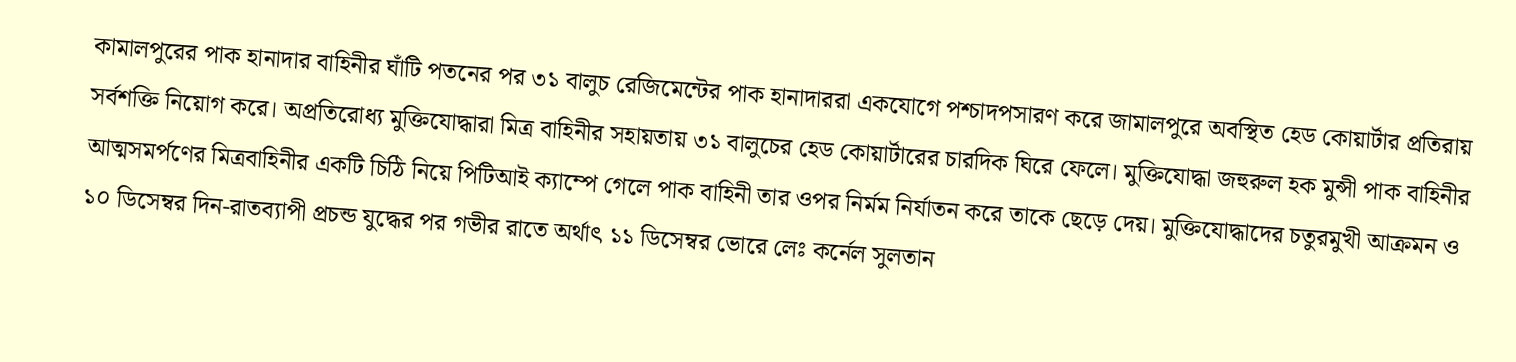কামালপুরের পাক হানাদার বাহিনীর ঘাঁটি পতনের পর ৩১ বালুচ রেজিমেন্টের পাক হানাদাররা একযোগে পশ্চাদপসারণ করে জামালপুরে অবস্থিত হেড কোয়ার্টার প্রতিরায় সর্বশক্তি নিয়োগ করে। অপ্রতিরোধ্য মুক্তিযোদ্ধারা মিত্র বাহিনীর সহায়তায় ৩১ বালুচের হেড কোয়ার্টারের চারদিক ঘিরে ফেলে। মুক্তিযোদ্ধা জহুরুল হক মুন্সী পাক বাহিনীর আত্মসমর্পণের মিত্রবাহিনীর একটি চিঠি নিয়ে পিটিআই ক্যাম্পে গেলে পাক বাহিনী তার ওপর নির্মম নির্যাতন করে তাকে ছেড়ে দেয়। মুক্তিযোদ্ধাদের চতুরমুখী আক্রমন ও ১০ ডিসেম্বর দিন-রাতব্যাপী প্রচন্ড যুদ্ধের পর গভীর রাতে অর্থাৎ ১১ ডিসেম্বর ভোরে লেঃ কর্নেল সুলতান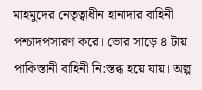মাহমুদের নেতৃত্বাধীন হানাদার বাহিনী পশ্চাদপসারণ করে। ভোর সাড়ে ৪ টায় পাকিস্তানী বাহিনী নি:স্তব্ধ হয়ে যায়। অল্প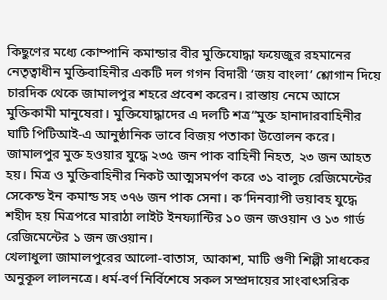কিছুণের মধ্যে কোম্পানি কমান্ডার বীর মুক্তিযোদ্ধা ফয়েজুর রহমানের নেতৃত্বাধীন মুক্তিবাহিনীর একটি দল গগন বিদারী ‘জয় বাংলা’ শ্লোগান দিয়ে চারদিক থেকে জামালপুর শহরে প্রবেশ করেন। রাস্তায় নেমে আসে মুক্তিকামী মানুষেরা। মুক্তিযোদ্ধাদের এ দলটি শত্র“মুক্ত হানাদারবাহিনীর ঘাটি পিটিআই-এ আনুষ্ঠানিক ভাবে বিজয় পতাকা উত্তোলন করে। জামালপুর মুক্ত হওয়ার যুদ্ধে ২৩৫ জন পাক বাহিনী নিহত, ২৩ জন আহত হয়। মিত্র ও মুক্তিবাহিনীর নিকট আত্মসমর্পণ করে ৩১ বালুচ রেজিমেন্টের সেকেন্ড ইন কমান্ড সহ ৩৭৬ জন পাক সেনা। ক’দিনব্যাপী ভয়াবহ যুদ্ধে শহীদ হয় মিত্রপরে মারাঠা লাইট ইনফ্যান্টির ১০ জন জওয়ান ও ১৩ গার্ড রেজিমেন্টের ১ জন জওয়ান।
খেলাধুলা জামালপুরের আলো-বাতাস, আকাশ, মাটি গুণী শিল্পী সাধকের অনুকূল লালনত্রে। ধর্ম-বর্ণ নির্বিশেষে সকল সম্প্রদায়ের সাংবাৎসরিক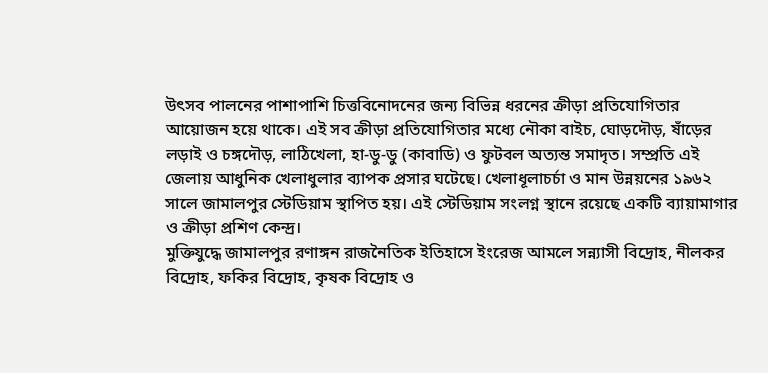উৎসব পালনের পাশাপাশি চিত্তবিনোদনের জন্য বিভিন্ন ধরনের ক্রীড়া প্রতিযোগিতার আয়োজন হয়ে থাকে। এই সব ক্রীড়া প্রতিযোগিতার মধ্যে নৌকা বাইচ, ঘোড়দৌড়, ষাঁড়ের লড়াই ও চঙ্গদৌড়, লাঠিখেলা, হা-ডু-ডু (কাবাডি) ও ফুটবল অত্যন্ত সমাদৃত। সম্প্রতি এই জেলায় আধুনিক খেলাধুলার ব্যাপক প্রসার ঘটেছে। খেলাধূলাচর্চা ও মান উন্নয়নের ১৯৬২ সালে জামালপুর স্টেডিয়াম স্থাপিত হয়। এই স্টেডিয়াম সংলগ্ন স্থানে রয়েছে একটি ব্যায়ামাগার ও ক্রীড়া প্রশিণ কেন্দ্র।
মুক্তিযুদ্ধে জামালপুর রণাঙ্গন রাজনৈতিক ইতিহাসে ইংরেজ আমলে সন্ন্যাসী বিদ্রোহ, নীলকর বিদ্রোহ, ফকির বিদ্রোহ, কৃষক বিদ্রোহ ও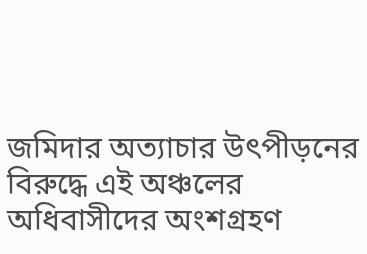জমিদার অত্যাচার উৎপীড়নের বিরুদ্ধে এই অঞ্চলের অধিবাসীদের অংশগ্রহণ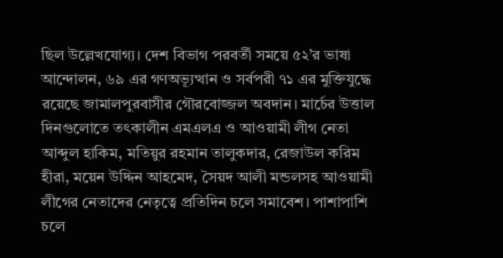ছিল উল্লেখযোগ্য। দেশ বিভাগ পরবর্তী সময়ে ৫২’র ভাষা আন্দোলন, ৬৯ এর গণঅভ্যূত্থান ও সর্বপরী ৭১ এর মুক্তিযুদ্ধে রয়েছে জামালপুরবাসীর গৌরবোজ্জল অবদান। মার্চের উত্তাল দিনগুলোতে তৎকালীন এমএলএ ও আওয়ামী লীগ নেতা আব্দুল হাকিম, মতিয়ুর রহমান তালুকদার, রেজাউল করিম হীরা, ময়েন উদ্দিন আহমেদ, সৈয়দ আলী মন্ডলসহ আওয়ামী লীগের নেতাদের নেতৃত্বে প্রতিদিন চলে সমাবেশ। পাশাপাশি চলে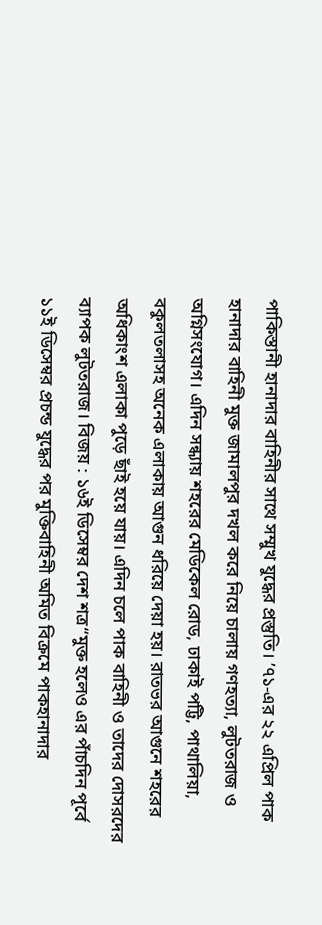পাকিস্তানী হানাদার বাহিনীর সাথে সম্মুখ যুদ্ধের প্রস্তুতি। ’৭১-এর ২২ এপ্রিল পাক হানাদার বাহিনী মুক্ত জামালপুর দখল করে নিয়ে চালায় গণহত্যা, লুটতরাজ ও অগ্নিসংযোগ। এদিন সন্ধ্যায় শহরের মেডিকেল রোড, ঢাকাই পট্টি, পাথালিয়া, বকুলতলাসহ অনেক এলাকায় আগুন ধরিয়ে দেয়া হয়। রাতভর আগুনে শহরের অধিকাংশ এলাকা পুড়ে ছাঁই হয়ে যায়। এদিন চলে পাক বাহিনী ও তাদের দোসরদের ব্যাপক লুটতরাজ। বিজয় : ১৬ই ডিসেম্বর দেশ শত্র“মুক্ত হলেও এর পাঁচদিন পূর্বে ১১ই ডিসেম্বর প্রচন্ড যুদ্ধের পর মুক্তিবাহিনী অমিত বিক্রমে পাকহানাদার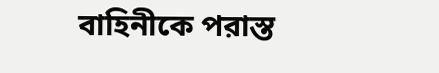বাহিনীকে পরাস্ত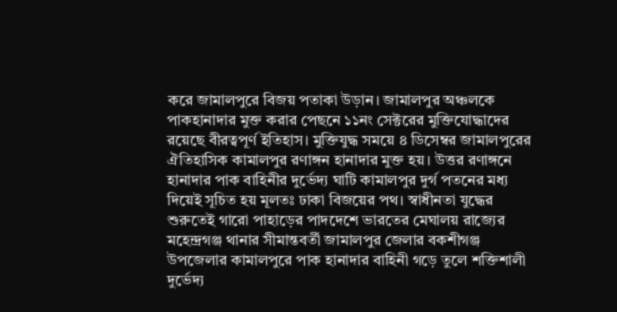করে জামালপুরে বিজয় পতাকা উড়ান। জামালপুর অঞ্চলকে পাকহানাদার মুক্ত করার পেছনে ১১নং সেক্টরের মুক্তিযোদ্ধাদের রয়েছে বীরত্বপূর্ণ ইতিহাস। মুক্তিযুদ্ধ সময়ে ৪ ডিসেম্বর জামালপুরের ঐতিহাসিক কামালপুর রণাঙ্গন হানাদার মুক্ত হয়। উত্তর রণাঙ্গনে হানাদার পাক বাহিনীর দুর্ভেদ্য ঘাটি কামালপুর দুর্গ পতনের মধ্য দিয়েই সূচিত হয় মূলতঃ ঢাকা বিজয়ের পথ। স্বাধীনতা যুদ্ধের শুরুতেই গারো পাহাড়ের পাদদেশে ভারতের মেঘালয় রাজ্যের মহেন্দ্রগঞ্জ থানার সীমান্তবর্তী জামালপুর জেলার বকশীগঞ্জ উপজেলার কামালপুরে পাক হানাদার বাহিনী গড়ে তুলে শক্তিশালী দুর্ভেদ্য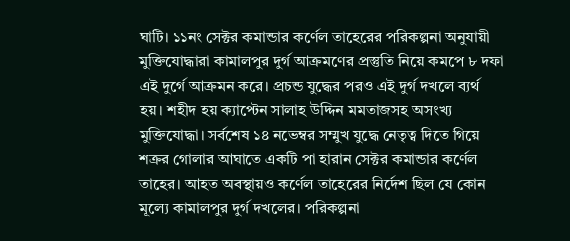ঘাটি। ১১নং সেক্টর কমান্ডার কর্ণেল তাহেরের পরিকল্পনা অনুযায়ী মুক্তিযোদ্ধারা কামালপুর দুর্গ আক্রমণের প্রস্তুতি নিয়ে কমপে ৮ দফা এই দুর্গে আক্রমন করে। প্রচন্ড যুদ্ধের পরও এই দুর্গ দখলে ব্যর্থ হয়। শহীদ হয় ক্যাপ্টেন সালাহ উদ্দিন মমতাজসহ অসংখ্য মুক্তিযোদ্ধা। সর্বশেষ ১৪ নভেম্বর সম্মুখ যুদ্ধে নেতৃত্ব দিতে গিয়ে শক্রর গোলার আঘাতে একটি পা হারান সেক্টর কমান্ডার কর্ণেল তাহের। আহত অবস্থায়ও কর্ণেল তাহেরের নির্দেশ ছিল যে কোন মূল্যে কামালপুর দুর্গ দখলের। পরিকল্পনা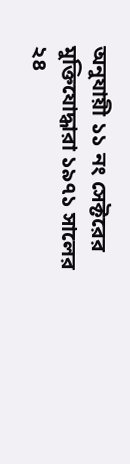অনুযায়ী ১১ নং সেক্টরের মুক্তিযোদ্ধারা ১৯৭১ সালের ২৪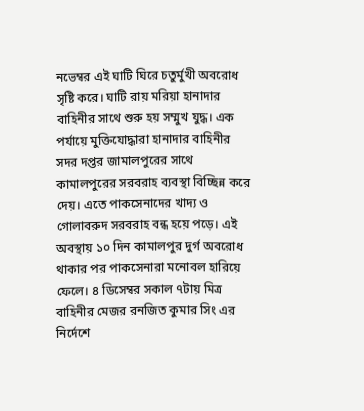নভেম্বর এই ঘাটি ঘিরে চতুর্মুখী অবরোধ সৃষ্টি করে। ঘাটি রায় মরিয়া হানাদার বাহিনীর সাথে শুরু হয় সম্মুখ যুদ্ধ। এক পর্যায়ে মুক্তিযোদ্ধারা হানাদার বাহিনীর সদর দপ্তর জামালপুরের সাথে কামালপুরের সরবরাহ ব্যবস্থা বিচ্ছিন্ন করে দেয়। এতে পাকসেনাদের খাদ্য ও গোলাবরুদ সরবরাহ বন্ধ হয়ে পড়ে। এই অবস্থায় ১০ দিন কামালপুর দুর্গ অবরোধ থাকার পর পাকসেনারা মনোবল হারিয়ে ফেলে। ৪ ডিসেম্বর সকাল ৭টায় মিত্র বাহিনীর মেজর রনজিত কুমার সিং এর নির্দেশে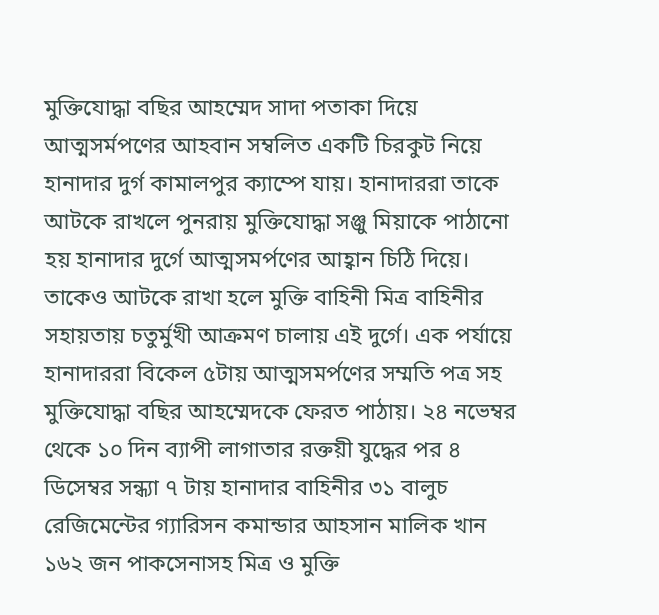মুক্তিযোদ্ধা বছির আহম্মেদ সাদা পতাকা দিয়ে আত্মসর্মপণের আহবান সম্বলিত একটি চিরকুট নিয়ে হানাদার দুর্গ কামালপুর ক্যাম্পে যায়। হানাদাররা তাকে আটকে রাখলে পুনরায় মুক্তিযোদ্ধা সঞ্জু মিয়াকে পাঠানো হয় হানাদার দুর্গে আত্মসমর্পণের আহ্বান চিঠি দিয়ে। তাকেও আটকে রাখা হলে মুক্তি বাহিনী মিত্র বাহিনীর সহায়তায় চতুর্মুখী আক্রমণ চালায় এই দুর্গে। এক পর্যায়ে হানাদাররা বিকেল ৫টায় আত্মসমর্পণের সম্মতি পত্র সহ মুক্তিযোদ্ধা বছির আহম্মেদকে ফেরত পাঠায়। ২৪ নভেম্বর থেকে ১০ দিন ব্যাপী লাগাতার রক্তয়ী যুদ্ধের পর ৪ ডিসেম্বর সন্ধ্যা ৭ টায় হানাদার বাহিনীর ৩১ বালুচ রেজিমেন্টের গ্যারিসন কমান্ডার আহসান মালিক খান ১৬২ জন পাকসেনাসহ মিত্র ও মুক্তি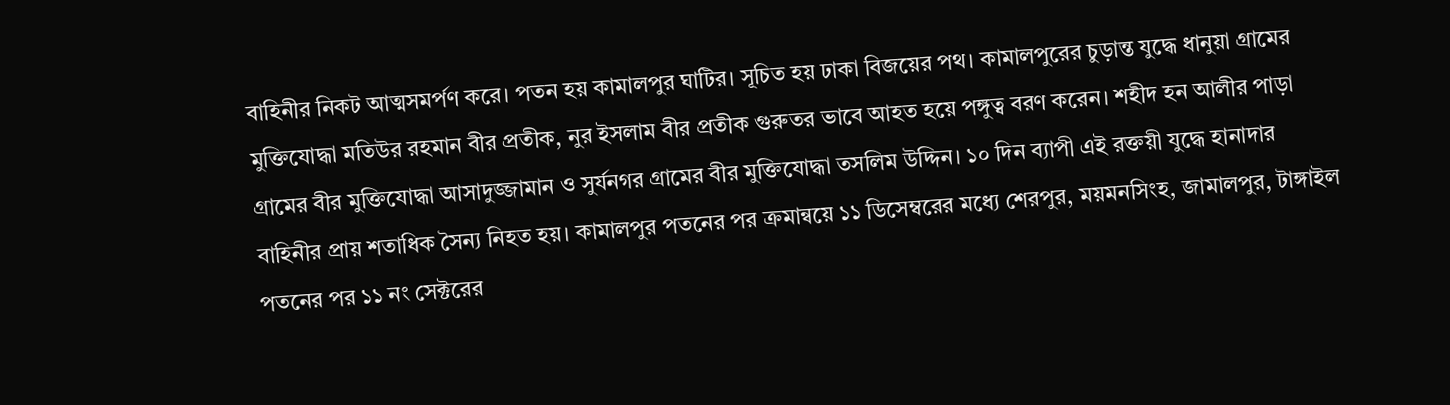বাহিনীর নিকট আত্মসমর্পণ করে। পতন হয় কামালপুর ঘাটির। সূচিত হয় ঢাকা বিজয়ের পথ। কামালপুরের চুড়ান্ত যুদ্ধে ধানুয়া গ্রামের মুক্তিযোদ্ধা মতিউর রহমান বীর প্রতীক, নুর ইসলাম বীর প্রতীক গুরুতর ভাবে আহত হয়ে পঙ্গুত্ব বরণ করেন। শহীদ হন আলীর পাড়া গ্রামের বীর মুক্তিযোদ্ধা আসাদুজ্জামান ও সুর্যনগর গ্রামের বীর মুক্তিযোদ্ধা তসলিম উদ্দিন। ১০ দিন ব্যাপী এই রক্তয়ী যুদ্ধে হানাদার বাহিনীর প্রায় শতাধিক সৈন্য নিহত হয়। কামালপুর পতনের পর ক্রমান্বয়ে ১১ ডিসেম্বরের মধ্যে শেরপুর, ময়মনসিংহ, জামালপুর, টাঙ্গাইল পতনের পর ১১ নং সেক্টরের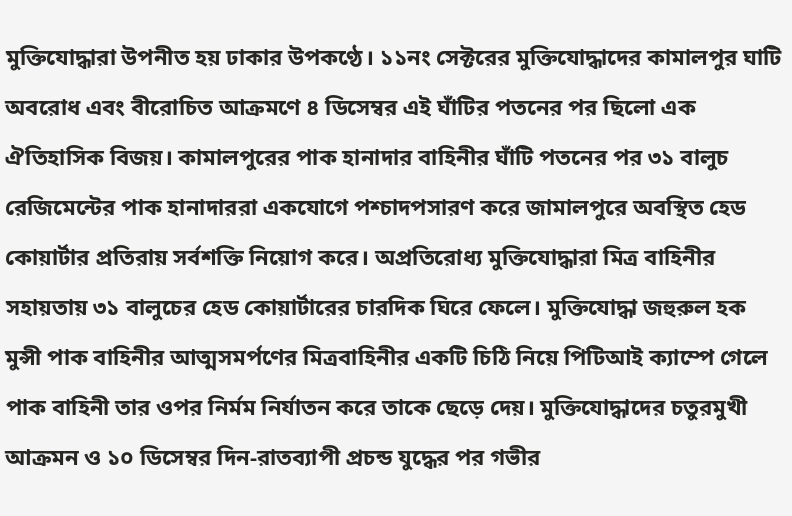মুক্তিযোদ্ধারা উপনীত হয় ঢাকার উপকণ্ঠে। ১১নং সেক্টরের মুক্তিযোদ্ধাদের কামালপুর ঘাটি অবরোধ এবং বীরোচিত আক্রমণে ৪ ডিসেম্বর এই ঘাঁটির পতনের পর ছিলো এক ঐতিহাসিক বিজয়। কামালপুরের পাক হানাদার বাহিনীর ঘাঁটি পতনের পর ৩১ বালুচ রেজিমেন্টের পাক হানাদাররা একযোগে পশ্চাদপসারণ করে জামালপুরে অবস্থিত হেড কোয়ার্টার প্রতিরায় সর্বশক্তি নিয়োগ করে। অপ্রতিরোধ্য মুক্তিযোদ্ধারা মিত্র বাহিনীর সহায়তায় ৩১ বালুচের হেড কোয়ার্টারের চারদিক ঘিরে ফেলে। মুক্তিযোদ্ধা জহুরুল হক মুন্সী পাক বাহিনীর আত্মসমর্পণের মিত্রবাহিনীর একটি চিঠি নিয়ে পিটিআই ক্যাম্পে গেলে পাক বাহিনী তার ওপর নির্মম নির্যাতন করে তাকে ছেড়ে দেয়। মুক্তিযোদ্ধাদের চতুরমুখী আক্রমন ও ১০ ডিসেম্বর দিন-রাতব্যাপী প্রচন্ড যুদ্ধের পর গভীর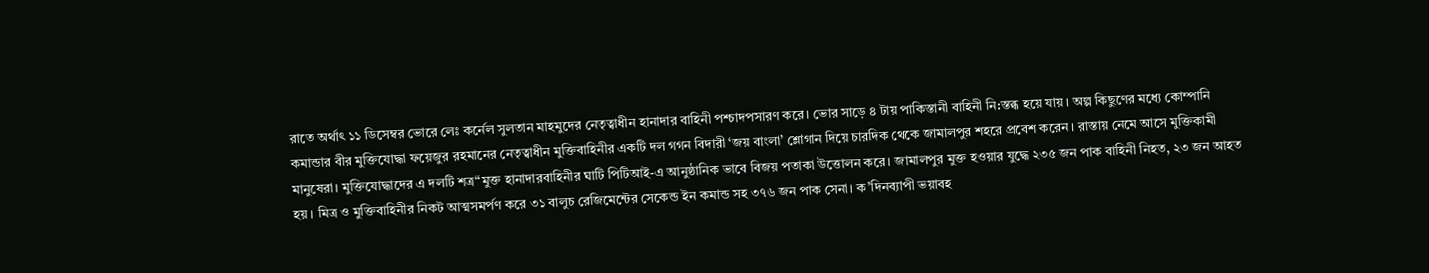রাতে অর্থাৎ ১১ ডিসেম্বর ভোরে লেঃ কর্নেল সুলতান মাহমুদের নেতৃত্বাধীন হানাদার বাহিনী পশ্চাদপসারণ করে। ভোর সাড়ে ৪ টায় পাকিস্তানী বাহিনী নি:স্তব্ধ হয়ে যায়। অল্প কিছুণের মধ্যে কোম্পানি কমান্ডার বীর মুক্তিযোদ্ধা ফয়েজুর রহমানের নেতৃত্বাধীন মুক্তিবাহিনীর একটি দল গগন বিদারী ‘জয় বাংলা’ শ্লোগান দিয়ে চারদিক থেকে জামালপুর শহরে প্রবেশ করেন। রাস্তায় নেমে আসে মুক্তিকামী মানুষেরা। মুক্তিযোদ্ধাদের এ দলটি শত্র“মুক্ত হানাদারবাহিনীর ঘাটি পিটিআই-এ আনুষ্ঠানিক ভাবে বিজয় পতাকা উত্তোলন করে। জামালপুর মুক্ত হওয়ার যুদ্ধে ২৩৫ জন পাক বাহিনী নিহত, ২৩ জন আহত হয়। মিত্র ও মুক্তিবাহিনীর নিকট আত্মসমর্পণ করে ৩১ বালুচ রেজিমেন্টের সেকেন্ড ইন কমান্ড সহ ৩৭৬ জন পাক সেনা। ক’দিনব্যাপী ভয়াবহ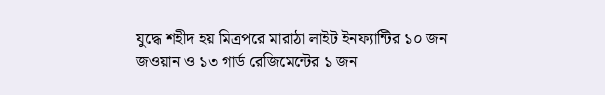যুদ্ধে শহীদ হয় মিত্রপরে মারাঠা লাইট ইনফ্যান্টির ১০ জন জওয়ান ও ১৩ গার্ড রেজিমেন্টের ১ জন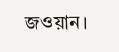জওয়ান।